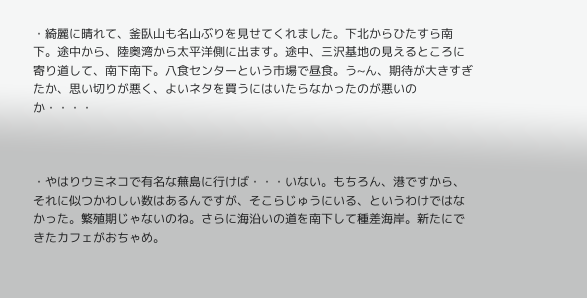・綺麗に晴れて、釜臥山も名山ぶりを見せてくれました。下北からひたすら南下。途中から、陸奥湾から太平洋側に出ます。途中、三沢基地の見えるところに寄り道して、南下南下。八食センターという市場で昼食。う~ん、期待が大きすぎたか、思い切りが悪く、よいネタを買うにはいたらなかったのが悪いのか・・・・



・やはりウミネコで有名な蕪島に行けば・・・いない。もちろん、港ですから、それに似つかわしい数はあるんですが、そこらじゅうにいる、というわけではなかった。繁殖期じゃないのね。さらに海沿いの道を南下して種差海岸。新たにできたカフェがおちゃめ。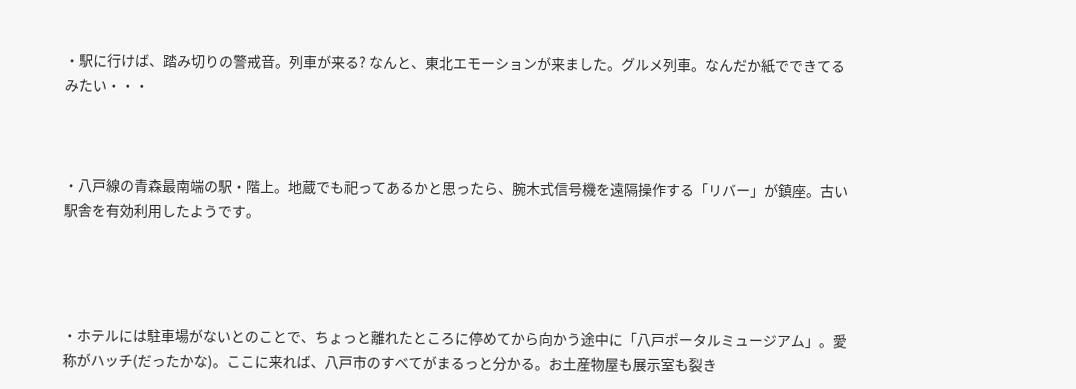・駅に行けば、踏み切りの警戒音。列車が来る? なんと、東北エモーションが来ました。グルメ列車。なんだか紙でできてるみたい・・・



・八戸線の青森最南端の駅・階上。地蔵でも祀ってあるかと思ったら、腕木式信号機を遠隔操作する「リバー」が鎮座。古い駅舎を有効利用したようです。




・ホテルには駐車場がないとのことで、ちょっと離れたところに停めてから向かう途中に「八戸ポータルミュージアム」。愛称がハッチ(だったかな)。ここに来れば、八戸市のすべてがまるっと分かる。お土産物屋も展示室も裂き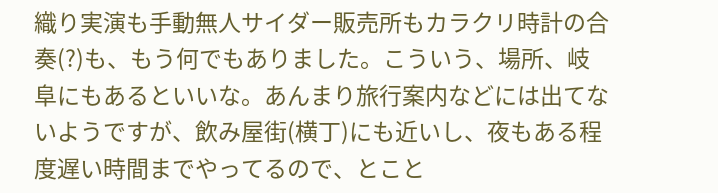織り実演も手動無人サイダー販売所もカラクリ時計の合奏(?)も、もう何でもありました。こういう、場所、岐阜にもあるといいな。あんまり旅行案内などには出てないようですが、飲み屋街(横丁)にも近いし、夜もある程度遅い時間までやってるので、とこと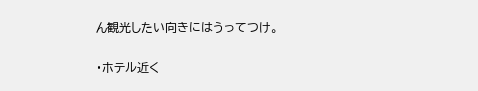ん観光したい向きにはうってつけ。

・ホテル近く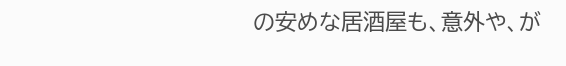の安めな居酒屋も、意外や、が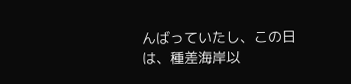んばっていたし、この日は、種差海岸以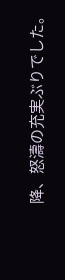降、怒濤の充実ぶりでした。